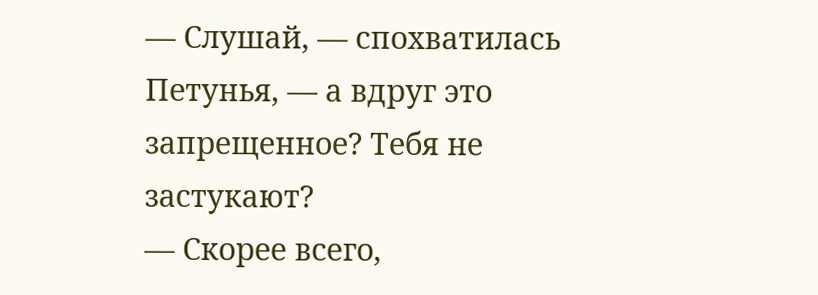— Слушай, — спохватилась Петунья, — а вдруг это запрещенное? Тебя не застукают?
— Скорее всего,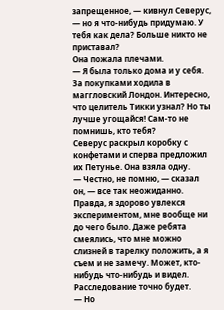запрещенное, — кивнул Северус, — но я что-нибудь придумаю. У тебя как дела? Больше никто не приставал?
Она пожала плечами.
— Я была только дома и у себя. За покупками ходила в маггловский Лондон. Интересно, что целитель Тикки узнал? Но ты лучше угощайся! Сам-то не помнишь, кто тебя?
Северус раскрыл коробку с конфетами и сперва предложил их Петунье. Она взяла одну.
— Честно, не помню, — сказал он, — все так неожиданно. Правда, я здорово увлекся экспериментом, мне вообще ни до чего было. Даже ребята смеялись, что мне можно слизней в тарелку положить, а я съем и не замечу. Может, кто-нибудь что-нибудь и видел. Расследование точно будет.
— Но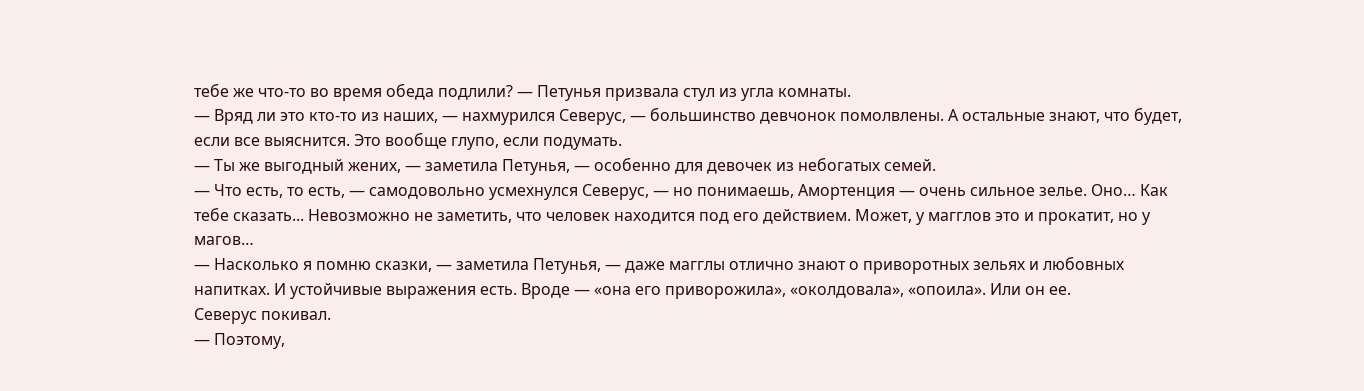тебе же что-то во время обеда подлили? — Петунья призвала стул из угла комнаты.
— Вряд ли это кто-то из наших, — нахмурился Северус, — большинство девчонок помолвлены. А остальные знают, что будет, если все выяснится. Это вообще глупо, если подумать.
— Ты же выгодный жених, — заметила Петунья, — особенно для девочек из небогатых семей.
— Что есть, то есть, — самодовольно усмехнулся Северус, — но понимаешь, Амортенция — очень сильное зелье. Оно… Как тебе сказать... Невозможно не заметить, что человек находится под его действием. Может, у магглов это и прокатит, но у магов…
— Насколько я помню сказки, — заметила Петунья, — даже магглы отлично знают о приворотных зельях и любовных напитках. И устойчивые выражения есть. Вроде — «она его приворожила», «околдовала», «опоила». Или он ее.
Северус покивал.
— Поэтому,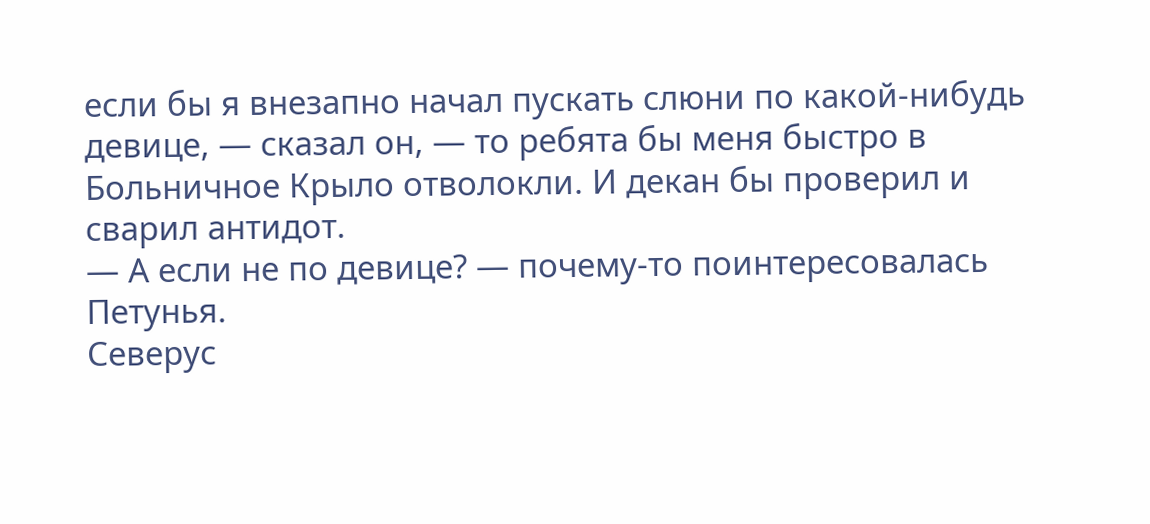если бы я внезапно начал пускать слюни по какой-нибудь девице, — сказал он, — то ребята бы меня быстро в Больничное Крыло отволокли. И декан бы проверил и сварил антидот.
— А если не по девице? — почему-то поинтересовалась Петунья.
Северус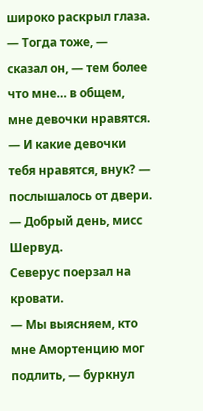широко раскрыл глаза.
— Тогда тоже, — сказал он, — тем более что мне… в общем, мне девочки нравятся.
— И какие девочки тебя нравятся, внук? — послышалось от двери. — Добрый день, мисс Шервуд.
Северус поерзал на кровати.
— Мы выясняем, кто мне Амортенцию мог подлить, — буркнул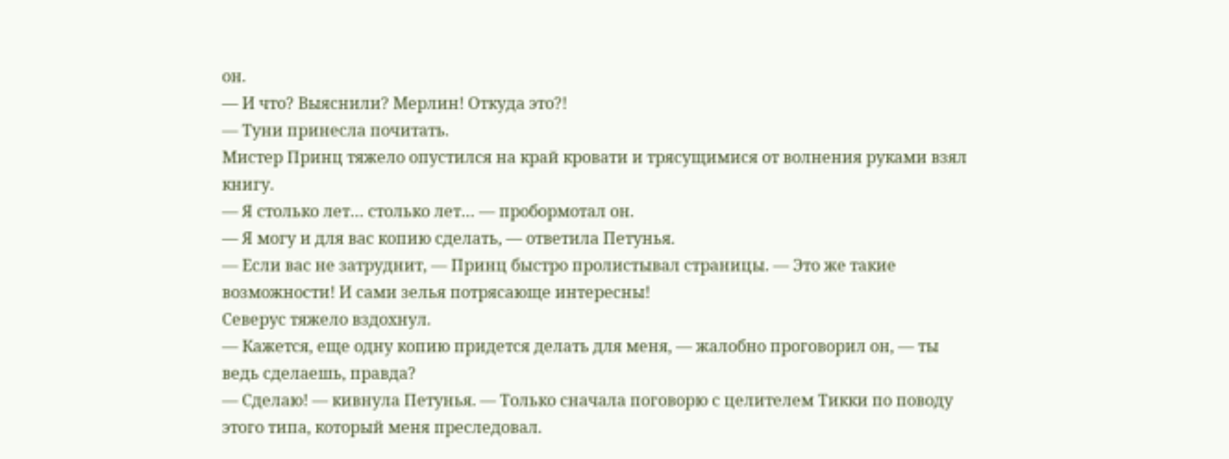он.
— И что? Выяснили? Мерлин! Откуда это?!
— Туни принесла почитать.
Мистер Принц тяжело опустился на край кровати и трясущимися от волнения руками взял книгу.
— Я столько лет… столько лет… — пробормотал он.
— Я могу и для вас копию сделать, — ответила Петунья.
— Если вас не затруднит, — Принц быстро пролистывал страницы. — Это же такие возможности! И сами зелья потрясающе интересны!
Северус тяжело вздохнул.
— Кажется, еще одну копию придется делать для меня, — жалобно проговорил он, — ты ведь сделаешь, правда?
— Сделаю! — кивнула Петунья. — Только сначала поговорю с целителем Тикки по поводу этого типа, который меня преследовал.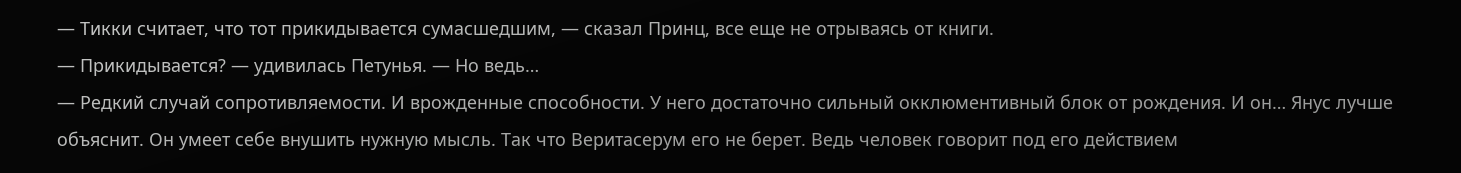— Тикки считает, что тот прикидывается сумасшедшим, — сказал Принц, все еще не отрываясь от книги.
— Прикидывается? — удивилась Петунья. — Но ведь…
— Редкий случай сопротивляемости. И врожденные способности. У него достаточно сильный окклюментивный блок от рождения. И он… Янус лучше объяснит. Он умеет себе внушить нужную мысль. Так что Веритасерум его не берет. Ведь человек говорит под его действием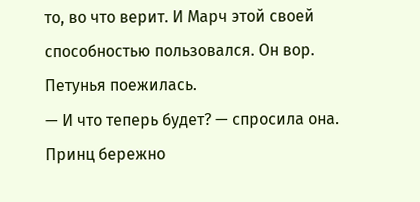то, во что верит. И Марч этой своей способностью пользовался. Он вор.
Петунья поежилась.
— И что теперь будет? — спросила она.
Принц бережно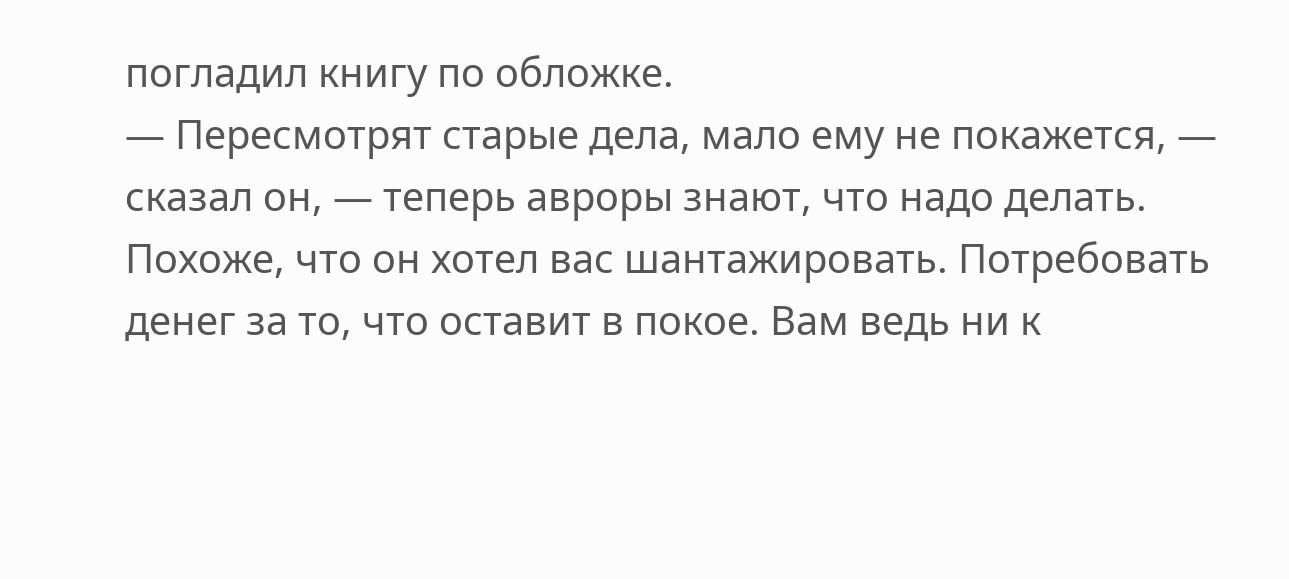погладил книгу по обложке.
— Пересмотрят старые дела, мало ему не покажется, — сказал он, — теперь авроры знают, что надо делать. Похоже, что он хотел вас шантажировать. Потребовать денег за то, что оставит в покое. Вам ведь ни к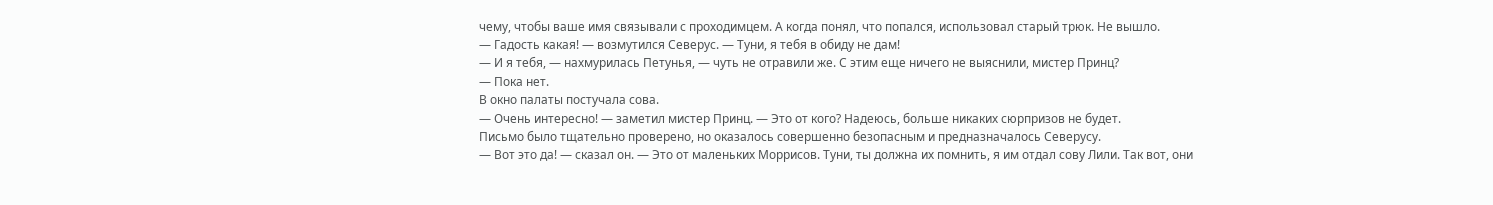чему, чтобы ваше имя связывали с проходимцем. А когда понял, что попался, использовал старый трюк. Не вышло.
— Гадость какая! — возмутился Северус. — Туни, я тебя в обиду не дам!
— И я тебя, — нахмурилась Петунья, — чуть не отравили же. С этим еще ничего не выяснили, мистер Принц?
— Пока нет.
В окно палаты постучала сова.
— Очень интересно! — заметил мистер Принц. — Это от кого? Надеюсь, больше никаких сюрпризов не будет.
Письмо было тщательно проверено, но оказалось совершенно безопасным и предназначалось Северусу.
— Вот это да! — сказал он. — Это от маленьких Моррисов. Туни, ты должна их помнить, я им отдал сову Лили. Так вот, они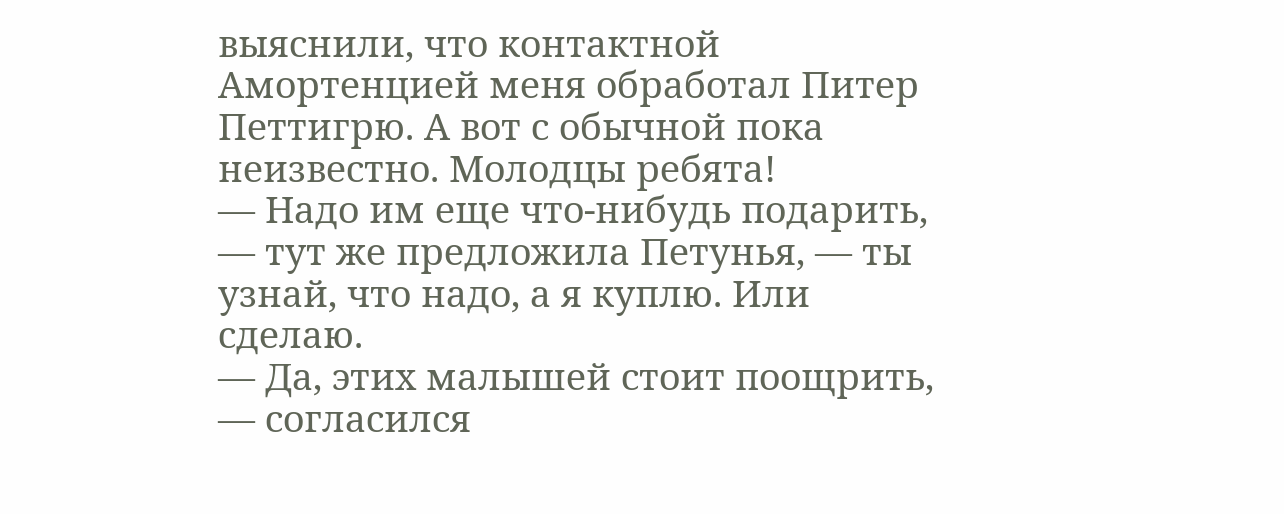выяснили, что контактной Амортенцией меня обработал Питер Петтигрю. А вот с обычной пока неизвестно. Молодцы ребята!
— Надо им еще что-нибудь подарить, — тут же предложила Петунья, — ты узнай, что надо, а я куплю. Или сделаю.
— Да, этих малышей стоит поощрить, — согласился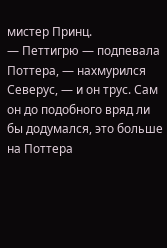мистер Принц.
— Петтигрю — подпевала Поттера, — нахмурился Северус, — и он трус. Сам он до подобного вряд ли бы додумался, это больше на Поттера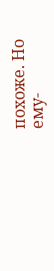похоже. Но ему-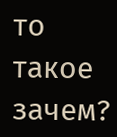то такое зачем?